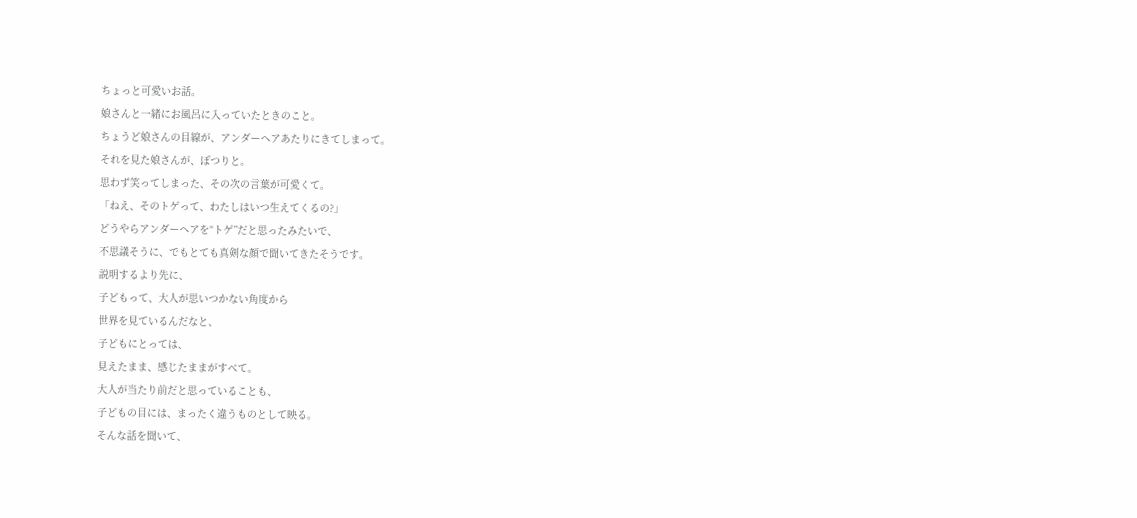ちょっと可愛いお話。
娘さんと一緒にお風呂に入っていたときのこと。
ちょうど娘さんの目線が、アンダーヘアあたりにきてしまって。
それを見た娘さんが、ぽつりと。
思わず笑ってしまった、その次の言葉が可愛くて。
「ねえ、そのトゲって、わたしはいつ生えてくるの?」
どうやらアンダーヘアを“トゲ”だと思ったみたいで、
不思議そうに、でもとても真剣な顔で聞いてきたそうです。
説明するより先に、
子どもって、大人が思いつかない角度から
世界を見ているんだなと、
子どもにとっては、
見えたまま、感じたままがすべて。
大人が当たり前だと思っていることも、
子どもの目には、まったく違うものとして映る。
そんな話を聞いて、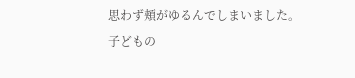思わず頬がゆるんでしまいました。
子どもの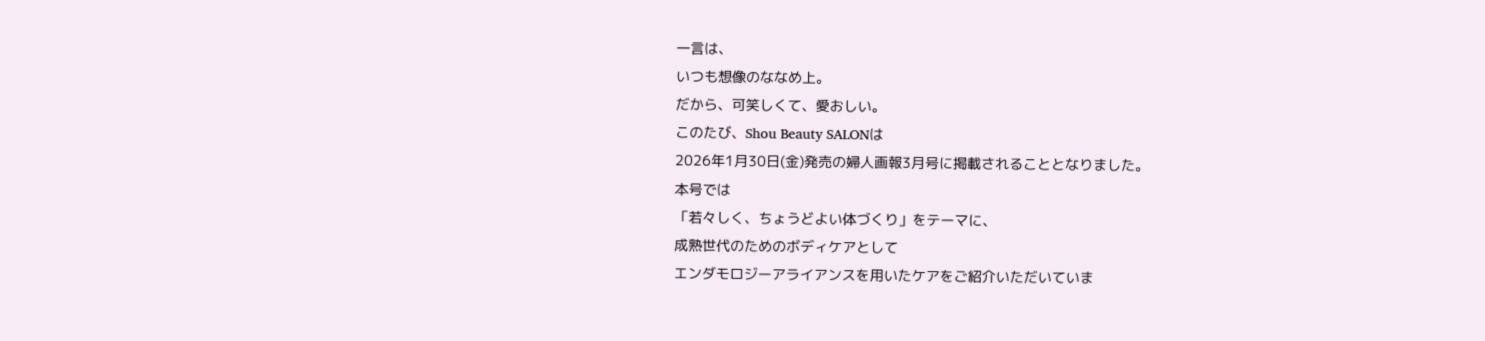一言は、
いつも想像のななめ上。
だから、可笑しくて、愛おしい。
このたび、Shou Beauty SALONは
2026年1月30日(金)発売の婦人画報3月号に掲載されることとなりました。
本号では
「若々しく、ちょうどよい体づくり」をテーマに、
成熟世代のためのボディケアとして
エンダモロジーアライアンスを用いたケアをご紹介いただいていま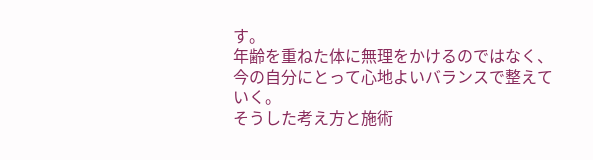す。
年齢を重ねた体に無理をかけるのではなく、
今の自分にとって心地よいバランスで整えていく。
そうした考え方と施術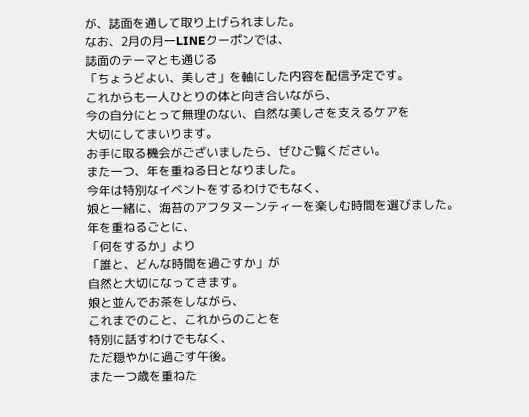が、誌面を通して取り上げられました。
なお、2月の月一LINEクーポンでは、
誌面のテーマとも通じる
「ちょうどよい、美しさ」を軸にした内容を配信予定です。
これからも一人ひとりの体と向き合いながら、
今の自分にとって無理のない、自然な美しさを支えるケアを
大切にしてまいります。
お手に取る機会がございましたら、ぜひご覧ください。
また一つ、年を重ねる日となりました。
今年は特別なイベントをするわけでもなく、
娘と一緒に、海苔のアフタヌーンティーを楽しむ時間を選びました。
年を重ねるごとに、
「何をするか」より
「誰と、どんな時間を過ごすか」が
自然と大切になってきます。
娘と並んでお茶をしながら、
これまでのこと、これからのことを
特別に話すわけでもなく、
ただ穏やかに過ごす午後。
また一つ歳を重ねた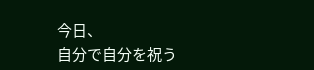今日、
自分で自分を祝う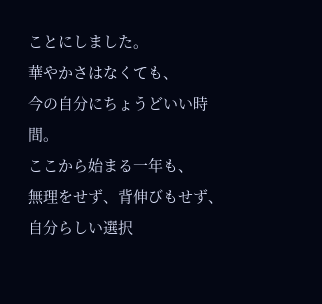ことにしました。
華やかさはなくても、
今の自分にちょうどいい時間。
ここから始まる一年も、
無理をせず、背伸びもせず、
自分らしい選択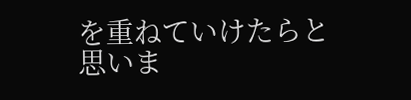を重ねていけたらと思いま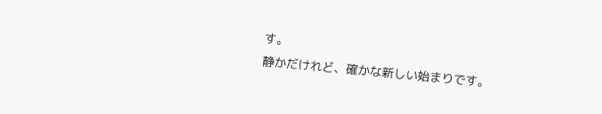す。
静かだけれど、確かな新しい始まりです。